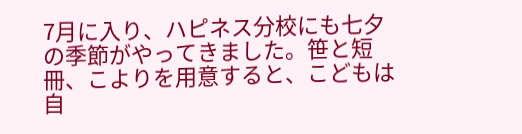7月に入り、ハピネス分校にも七夕の季節がやってきました。笹と短冊、こよりを用意すると、こどもは自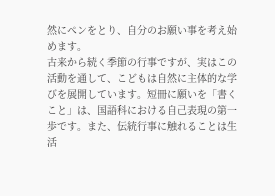然にペンをとり、自分のお願い事を考え始めます。
古来から続く季節の行事ですが、実はこの活動を通して、こどもは自然に主体的な学びを展開しています。短冊に願いを「書くこと」は、国語科における自己表現の第一歩です。また、伝統行事に触れることは生活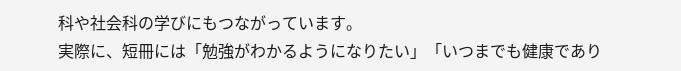科や社会科の学びにもつながっています。
実際に、短冊には「勉強がわかるようになりたい」「いつまでも健康であり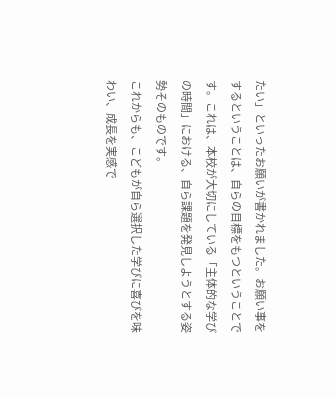たい」といったお願いが書かれました。お願い事をするということは、自らの目標をもつということです。これは、本校が大切にしている「主体的な学びの時間」における、自ら課題を発見しようとする姿勢そのものです。
これからも、こどもが自ら選択した学びに喜びを味わい、成長を実感で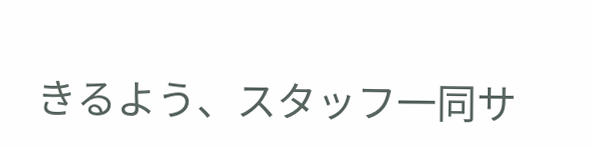きるよう、スタッフ一同サ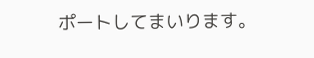ポートしてまいります。